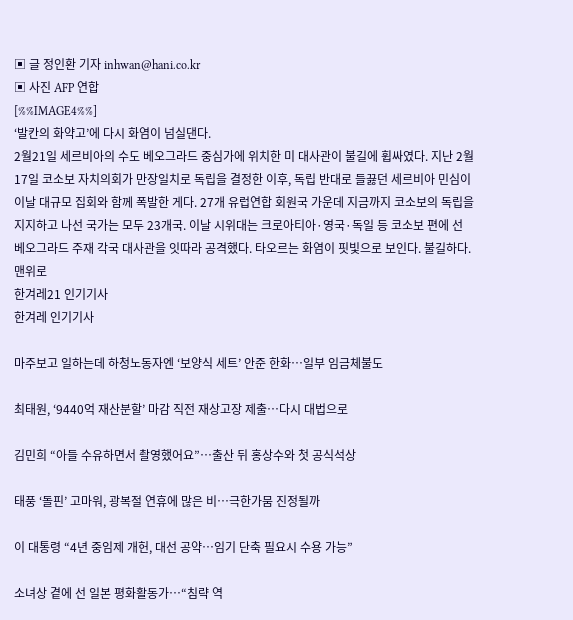▣ 글 정인환 기자 inhwan@hani.co.kr
▣ 사진 AFP 연합
[%%IMAGE4%%]
‘발칸의 화약고’에 다시 화염이 넘실댄다.
2월21일 세르비아의 수도 베오그라드 중심가에 위치한 미 대사관이 불길에 휩싸였다. 지난 2월17일 코소보 자치의회가 만장일치로 독립을 결정한 이후, 독립 반대로 들끓던 세르비아 민심이 이날 대규모 집회와 함께 폭발한 게다. 27개 유럽연합 회원국 가운데 지금까지 코소보의 독립을 지지하고 나선 국가는 모두 23개국. 이날 시위대는 크로아티아·영국·독일 등 코소보 편에 선 베오그라드 주재 각국 대사관을 잇따라 공격했다. 타오르는 화염이 핏빛으로 보인다. 불길하다.
맨위로
한겨레21 인기기사
한겨레 인기기사

마주보고 일하는데 하청노동자엔 ‘보양식 세트’ 안준 한화…일부 임금체불도

최태원, ‘9440억 재산분할’ 마감 직전 재상고장 제출…다시 대법으로

김민희 “아들 수유하면서 촬영했어요”…출산 뒤 홍상수와 첫 공식석상

태풍 ‘돌핀’ 고마워, 광복절 연휴에 많은 비…극한가뭄 진정될까

이 대통령 “4년 중임제 개헌, 대선 공약…임기 단축 필요시 수용 가능”

소녀상 곁에 선 일본 평화활동가…“침략 역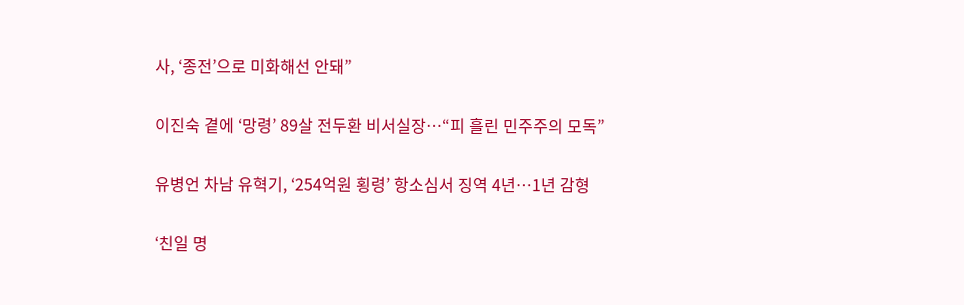사, ‘종전’으로 미화해선 안돼”

이진숙 곁에 ‘망령’ 89살 전두환 비서실장…“피 흘린 민주주의 모독”

유병언 차남 유혁기, ‘254억원 횡령’ 항소심서 징역 4년…1년 감형

‘친일 명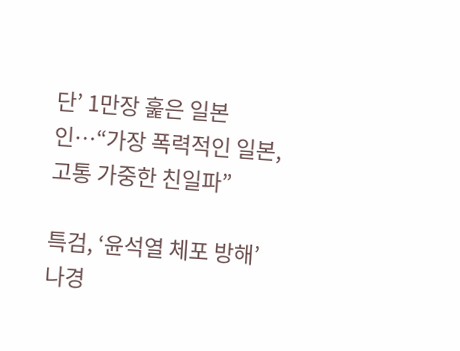단’ 1만장 훑은 일본인…“가장 폭력적인 일본, 고통 가중한 친일파”

특검, ‘윤석열 체포 방해’ 나경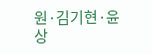원·김기현·윤상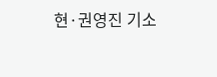현·권영진 기소